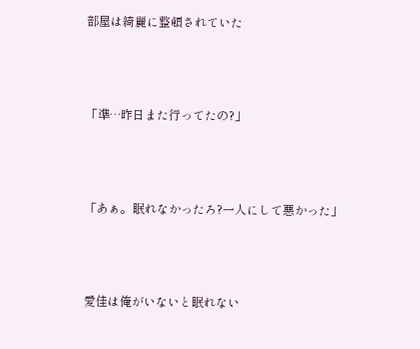部屋は綺麗に整頓されていた



「凖…昨日また行ってたの?」



「あぁ。眠れなかったろ?一人にして悪かった」



愛佳は俺がいないと眠れない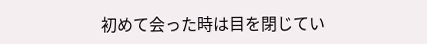初めて会った時は目を閉じてい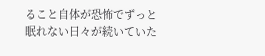ること自体が恐怖でずっと眠れない日々が続いていた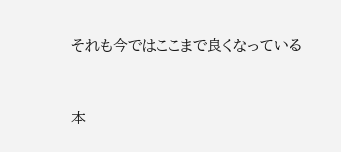それも今ではここまで良くなっている



本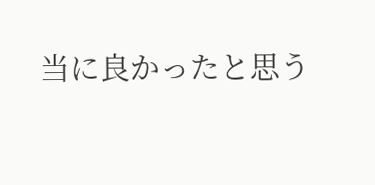当に良かったと思う